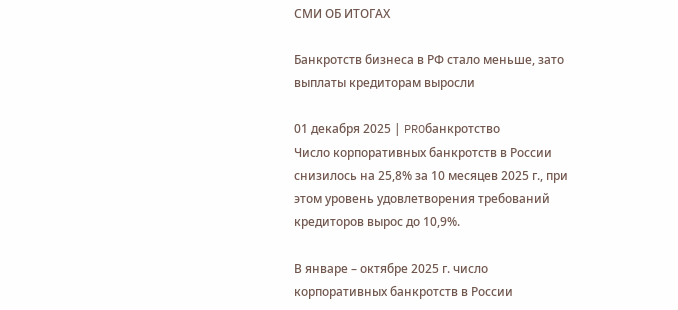СМИ ОБ ИТОГАХ

Банкротств бизнеса в РФ стало меньше, зато выплаты кредиторам выросли

01 декабря 2025 | PROбанкротство
Число корпоративных банкротств в России снизилось на 25,8% за 10 месяцев 2025 г., при этом уровень удовлетворения требований кредиторов вырос до 10,9%.

В январе – октябре 2025 г. число корпоративных банкротств в России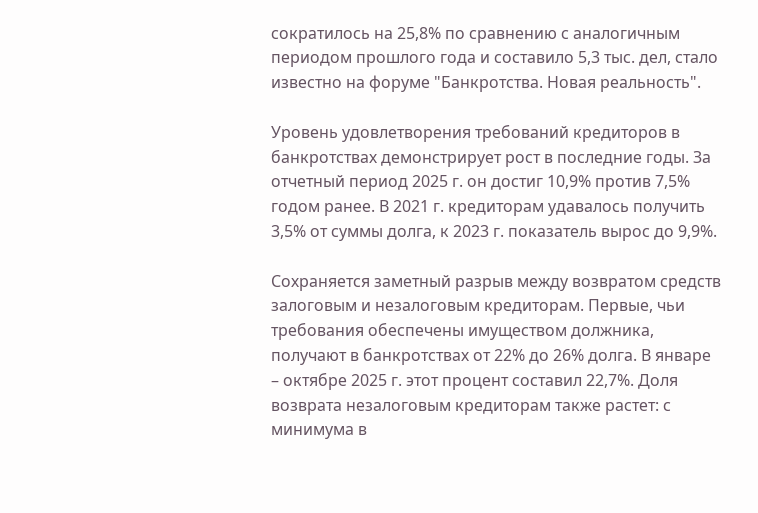сократилось на 25,8% по сравнению с аналогичным периодом прошлого года и составило 5,3 тыс. дел, стало известно на форуме "Банкротства. Новая реальность".

Уровень удовлетворения требований кредиторов в банкротствах демонстрирует рост в последние годы. За отчетный период 2025 г. он достиг 10,9% против 7,5% годом ранее. В 2021 г. кредиторам удавалось получить 3,5% от суммы долга, к 2023 г. показатель вырос до 9,9%.

Сохраняется заметный разрыв между возвратом средств залоговым и незалоговым кредиторам. Первые, чьи требования обеспечены имуществом должника, получают в банкротствах от 22% до 26% долга. В январе – октябре 2025 г. этот процент составил 22,7%. Доля возврата незалоговым кредиторам также растет: с минимума в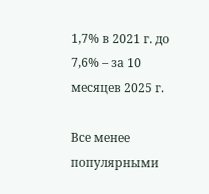1,7% в 2021 г. до 7,6% – за 10 месяцев 2025 г.

Все менее популярными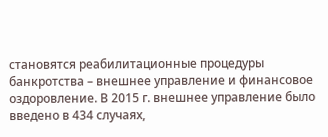становятся реабилитационные процедуры банкротства – внешнее управление и финансовое оздоровление. В 2015 г. внешнее управление было введено в 434 случаях,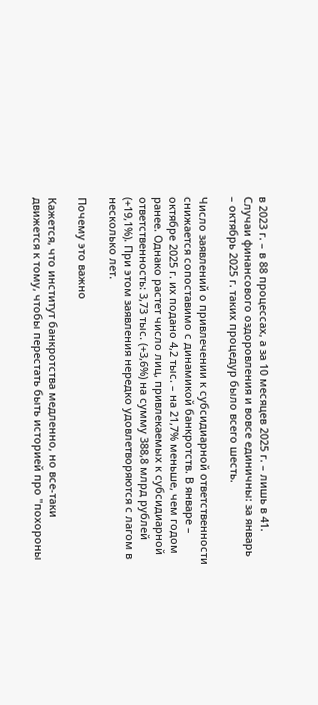в 2023 г. – в 88 процессах, а за 10 месяцев 2025 г. – лишь в 41. Случаи финансового оздоровления и вовсе единичны: за январь – октябрь 2025 г. таких процедур было всего шесть.

Число заявлений о привлечении к субсидиарной ответственности снижается сопоставимо с динамикой банкротств. В январе – октябре 2025 г. их подано 4,2 тыс. – на 21,7% меньше, чем годом ранее. Однако растет число лиц, привлекаемых к субсидиарной ответственность: 3,73 тыс. (+3,6%) на сумму 388,8 млрд рублей (+19,1%). При этом заявления нередко удовлетворяются с лагом в несколько лет.

Почему это важно

Кажется, что институт банкротства медленно, но все-таки движется к тому, чтобы перестать быть историей про "похороны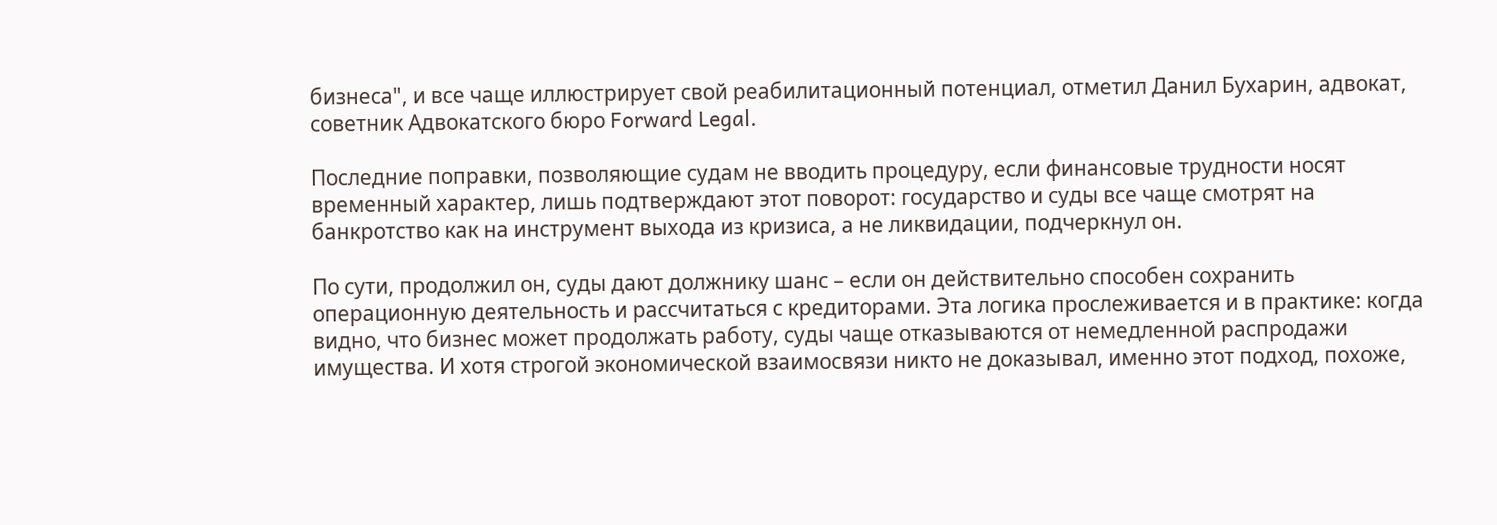бизнеса", и все чаще иллюстрирует свой реабилитационный потенциал, отметил Данил Бухарин, адвокат, советник Адвокатского бюро Forward Legal.

Последние поправки, позволяющие судам не вводить процедуру, если финансовые трудности носят временный характер, лишь подтверждают этот поворот: государство и суды все чаще смотрят на банкротство как на инструмент выхода из кризиса, а не ликвидации, подчеркнул он.

По сути, продолжил он, суды дают должнику шанс – если он действительно способен сохранить операционную деятельность и рассчитаться с кредиторами. Эта логика прослеживается и в практике: когда видно, что бизнес может продолжать работу, суды чаще отказываются от немедленной распродажи имущества. И хотя строгой экономической взаимосвязи никто не доказывал, именно этот подход, похоже,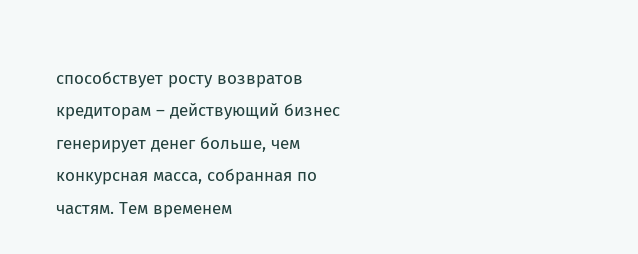способствует росту возвратов кредиторам – действующий бизнес генерирует денег больше, чем конкурсная масса, собранная по частям. Тем временем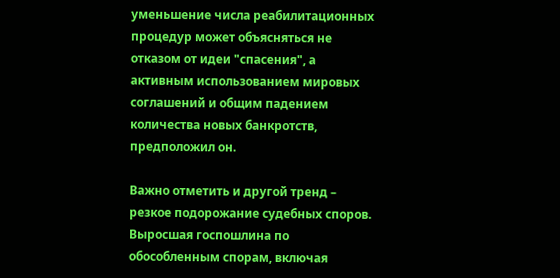уменьшение числа реабилитационных процедур может объясняться не отказом от идеи "спасения", а активным использованием мировых соглашений и общим падением количества новых банкротств, предположил он.

Важно отметить и другой тренд – резкое подорожание судебных споров. Выросшая госпошлина по обособленным спорам, включая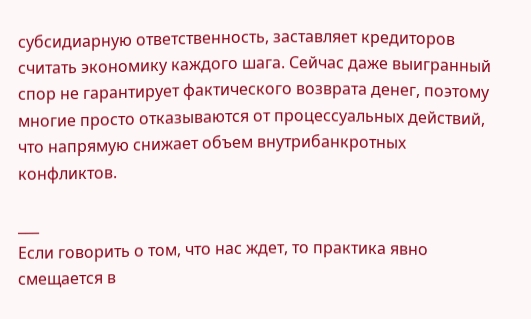субсидиарную ответственность, заставляет кредиторов считать экономику каждого шага. Сейчас даже выигранный спор не гарантирует фактического возврата денег, поэтому многие просто отказываются от процессуальных действий, что напрямую снижает объем внутрибанкротных конфликтов.

___
Если говорить о том, что нас ждет, то практика явно смещается в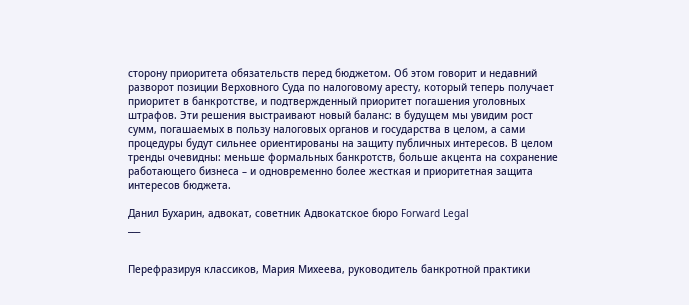сторону приоритета обязательств перед бюджетом. Об этом говорит и недавний разворот позиции Верховного Суда по налоговому аресту, который теперь получает приоритет в банкротстве, и подтвержденный приоритет погашения уголовных штрафов. Эти решения выстраивают новый баланс: в будущем мы увидим рост сумм, погашаемых в пользу налоговых органов и государства в целом, а сами процедуры будут сильнее ориентированы на защиту публичных интересов. В целом тренды очевидны: меньше формальных банкротств, больше акцента на сохранение работающего бизнеса – и одновременно более жесткая и приоритетная защита интересов бюджета.

Данил Бухарин, адвокат, советник Адвокатское бюро Forward Legal
___


Перефразируя классиков, Мария Михеева, руководитель банкротной практики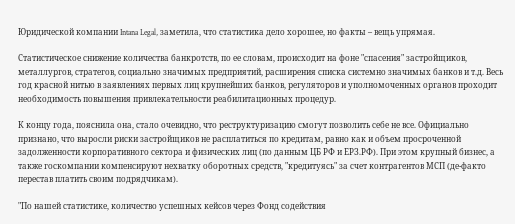Юридической компании Intana Legal, заметила, что статистика дело хорошее, но факты – вещь упрямая.

Статистическое снижение количества банкротств, по ее словам, происходит на фоне "спасения" застройщиков, металлургов, стратегов, социально значимых предприятий, расширения списка системно значимых банков и т.д. Весь год красной нитью в заявлениях первых лиц крупнейших банков, регуляторов и уполномоченных органов проходит необходимость повышения привлекательности реабилитационных процедур.

К концу года, пояснила она, стало очевидно, что реструктуризацию смогут позволить себе не все. Официально признано, что выросли риски застройщиков не расплатиться по кредитам, равно как и объем просроченной задолженности корпоративного сектора и физических лиц (по данным ЦБ РФ и ЕРЗ.РФ). При этом крупный бизнес, а также госкомпании компенсируют нехватку оборотных средств, "кредитуясь" за счет контрагентов МСП (де-факто перестав платить своим подрядчикам).

"По нашей статистике, количество успешных кейсов через Фонд содействия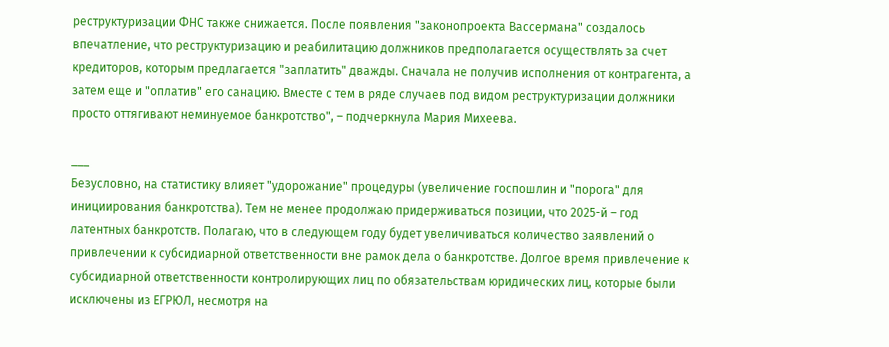реструктуризации ФНС также снижается. После появления "законопроекта Вассермана" создалось впечатление, что реструктуризацию и реабилитацию должников предполагается осуществлять за счет кредиторов, которым предлагается "заплатить" дважды. Сначала не получив исполнения от контрагента, а затем еще и "оплатив" его санацию. Вместе с тем в ряде случаев под видом реструктуризации должники просто оттягивают неминуемое банкротство", – подчеркнула Мария Михеева.

___
Безусловно, на статистику влияет "удорожание" процедуры (увеличение госпошлин и "порога" для инициирования банкротства). Тем не менее продолжаю придерживаться позиции, что 2025-й – год латентных банкротств. Полагаю, что в следующем году будет увеличиваться количество заявлений о привлечении к субсидиарной ответственности вне рамок дела о банкротстве. Долгое время привлечение к субсидиарной ответственности контролирующих лиц по обязательствам юридических лиц, которые были исключены из ЕГРЮЛ, несмотря на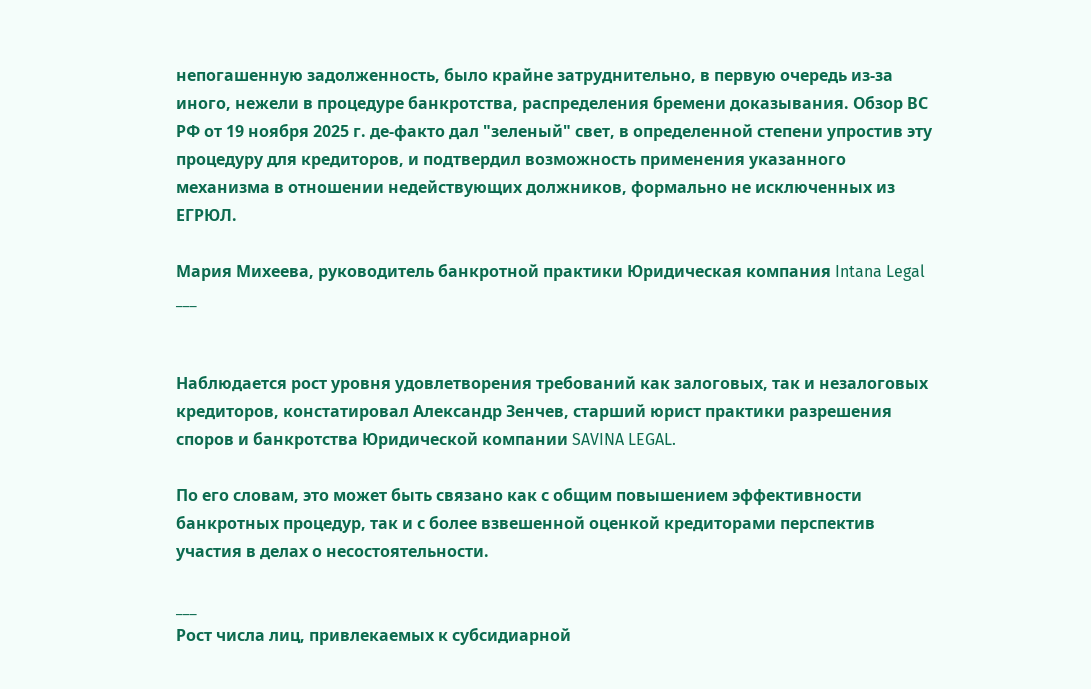непогашенную задолженность, было крайне затруднительно, в первую очередь из-за иного, нежели в процедуре банкротства, распределения бремени доказывания. Обзор ВС РФ от 19 ноября 2025 г. де-факто дал "зеленый" свет, в определенной степени упростив эту процедуру для кредиторов, и подтвердил возможность применения указанного механизма в отношении недействующих должников, формально не исключенных из ЕГРЮЛ.

Мария Михеева, руководитель банкротной практики Юридическая компания Intana Legal
___


Наблюдается рост уровня удовлетворения требований как залоговых, так и незалоговых кредиторов, констатировал Александр Зенчев, старший юрист практики разрешения споров и банкротства Юридической компании SAVINA LEGAL.

По его словам, это может быть связано как с общим повышением эффективности банкротных процедур, так и с более взвешенной оценкой кредиторами перспектив участия в делах о несостоятельности.

___
Рост числа лиц, привлекаемых к субсидиарной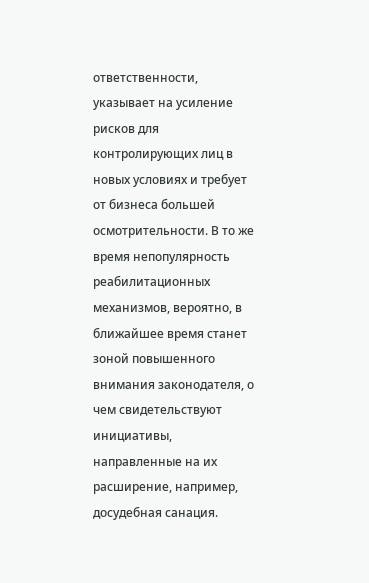ответственности, указывает на усиление рисков для контролирующих лиц в новых условиях и требует от бизнеса большей осмотрительности. В то же время непопулярность реабилитационных механизмов, вероятно, в ближайшее время станет зоной повышенного внимания законодателя, о чем свидетельствуют инициативы, направленные на их расширение, например, досудебная санация.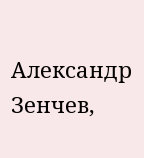Александр Зенчев,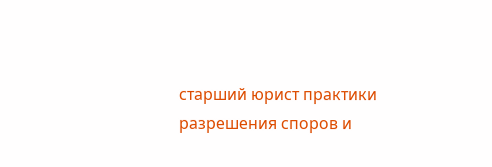старший юрист практики разрешения споров и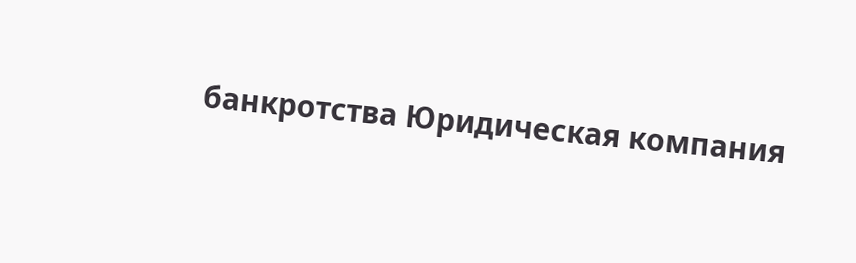банкротства Юридическая компания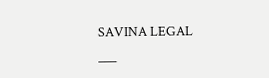SAVINA LEGAL
___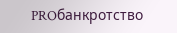PROбанкротство